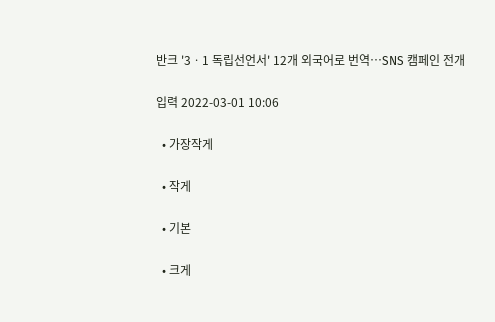반크 '3ㆍ1 독립선언서' 12개 외국어로 번역…SNS 캠페인 전개

입력 2022-03-01 10:06

  • 가장작게

  • 작게

  • 기본

  • 크게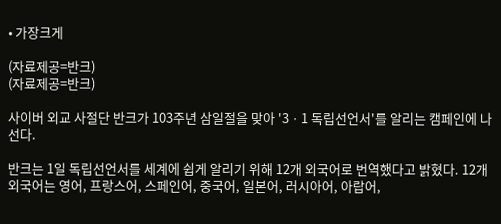• 가장크게

(자료제공=반크)
(자료제공=반크)

사이버 외교 사절단 반크가 103주년 삼일절을 맞아 '3ㆍ1 독립선언서'를 알리는 캠페인에 나선다.

반크는 1일 독립선언서를 세계에 쉽게 알리기 위해 12개 외국어로 번역했다고 밝혔다. 12개 외국어는 영어, 프랑스어, 스페인어, 중국어, 일본어, 러시아어, 아랍어,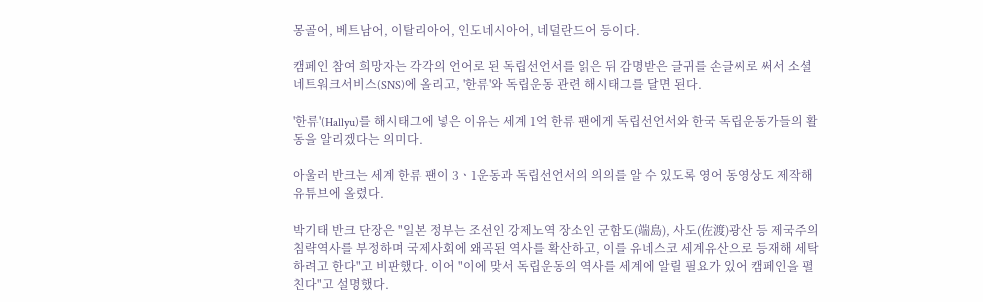몽골어, 베트남어, 이탈리아어, 인도네시아어, 네덜란드어 등이다.

캠페인 참여 희망자는 각각의 언어로 된 독립선언서를 읽은 뒤 감명받은 글귀를 손글씨로 써서 소셜네트워크서비스(SNS)에 올리고, '한류'와 독립운동 관련 해시태그를 달면 된다.

'한류'(Hallyu)를 해시태그에 넣은 이유는 세계 1억 한류 팬에게 독립선언서와 한국 독립운동가들의 활동을 알리겠다는 의미다.

아울러 반크는 세계 한류 팬이 3ㆍ1운동과 독립선언서의 의의를 알 수 있도록 영어 동영상도 제작해 유튜브에 올렸다.

박기태 반크 단장은 "일본 정부는 조선인 강제노역 장소인 군함도(端島), 사도(佐渡)광산 등 제국주의 침략역사를 부정하며 국제사회에 왜곡된 역사를 확산하고, 이를 유네스코 세계유산으로 등재해 세탁하려고 한다"고 비판했다. 이어 "이에 맞서 독립운동의 역사를 세계에 알릴 필요가 있어 캠페인을 펼친다"고 설명했다.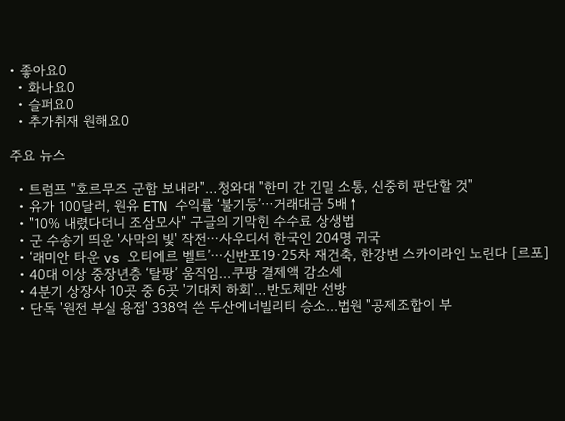• 좋아요0
  • 화나요0
  • 슬퍼요0
  • 추가취재 원해요0

주요 뉴스

  • 트럼프 "호르무즈 군함 보내라"…청와대 "한미 간 긴밀 소통, 신중히 판단할 것"
  • 유가 100달러, 원유 ETN 수익률 ‘불기둥’⋯거래대금 5배↑
  • "10% 내렸다더니 조삼모사" 구글의 기막힌 수수료 상생법
  • 군 수송기 띄운 '사막의 빛' 작전⋯사우디서 한국인 204명 귀국
  • ‘래미안 타운 vs 오티에르 벨트’⋯신반포19·25차 재건축, 한강변 스카이라인 노린다 [르포]
  • 40대 이상 중장년층 ‘탈팡’ 움직임…쿠팡 결제액 감소세
  • 4분기 상장사 10곳 중 6곳 '기대치 하회'…반도체만 선방
  • 단독 '원전 부실 용접' 338억 쓴 두산에너빌리티 승소...법원 "공제조합이 부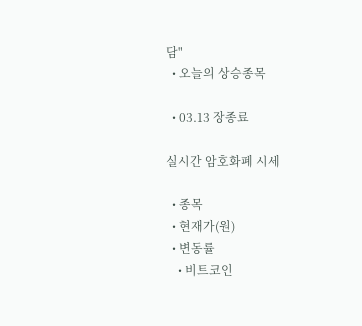담"
  • 오늘의 상승종목

  • 03.13 장종료

실시간 암호화폐 시세

  • 종목
  • 현재가(원)
  • 변동률
    • 비트코인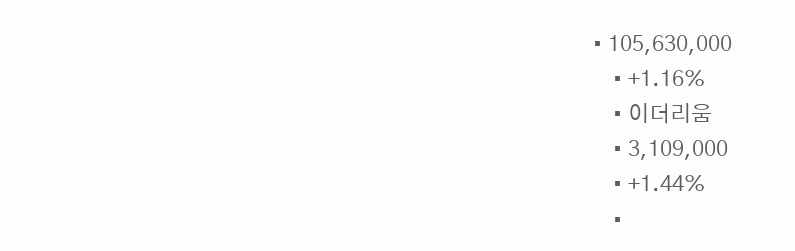• 105,630,000
    • +1.16%
    • 이더리움
    • 3,109,000
    • +1.44%
    •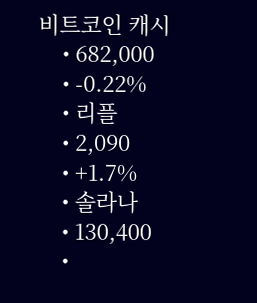비트코인 캐시
    • 682,000
    • -0.22%
    • 리플
    • 2,090
    • +1.7%
    • 솔라나
    • 130,400
    •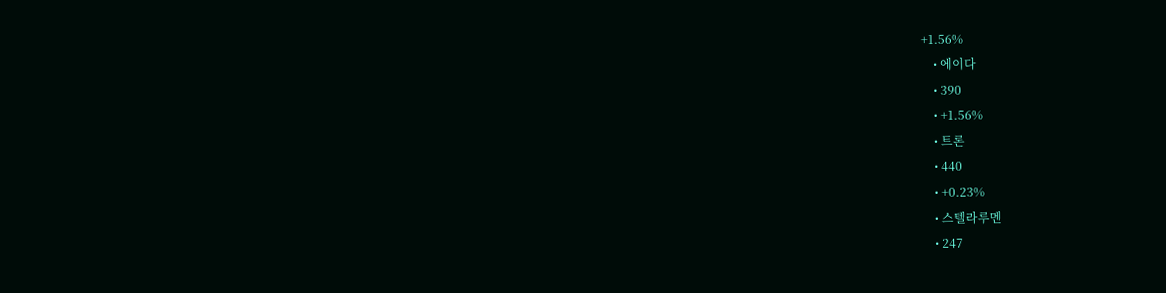+1.56%
    • 에이다
    • 390
    • +1.56%
    • 트론
    • 440
    • +0.23%
    • 스텔라루멘
    • 247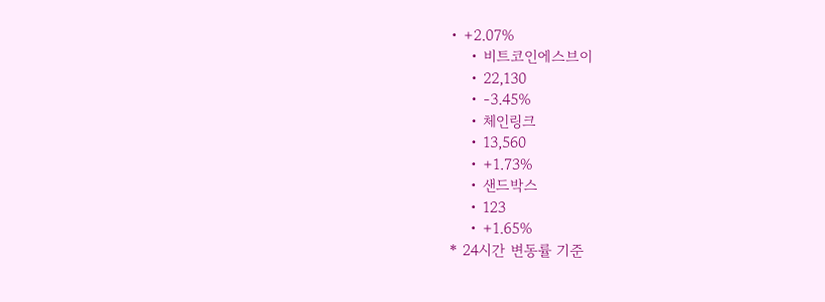• +2.07%
    • 비트코인에스브이
    • 22,130
    • -3.45%
    • 체인링크
    • 13,560
    • +1.73%
    • 샌드박스
    • 123
    • +1.65%
* 24시간 변동률 기준